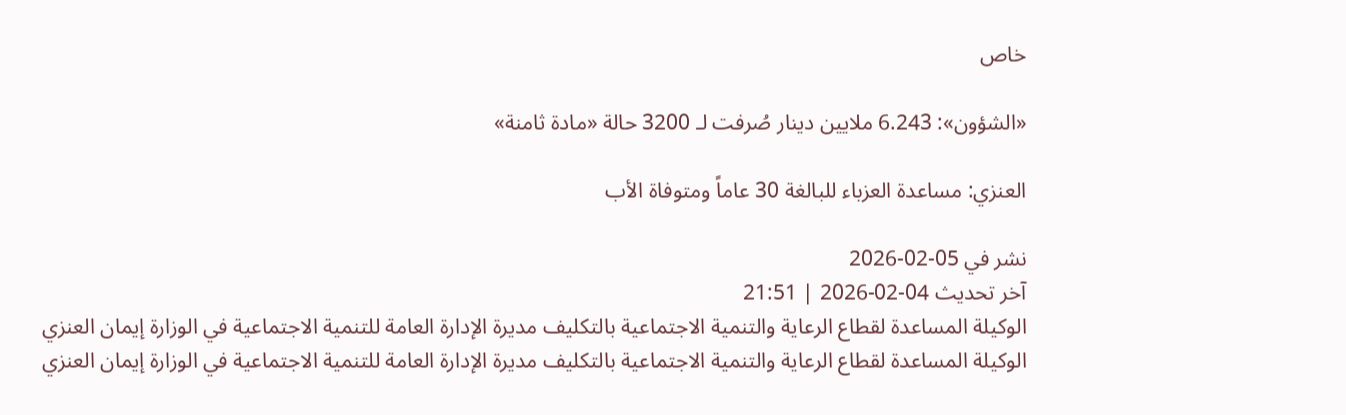خاص

«الشؤون»: 6.243 ملايين دينار صُرفت لـ 3200 حالة «مادة ثامنة»

العنزي: مساعدة العزباء للبالغة 30 عاماً ومتوفاة الأب

نشر في 05-02-2026
آخر تحديث 04-02-2026 | 21:51
الوكيلة المساعدة لقطاع الرعاية والتنمية الاجتماعية بالتكليف مديرة الإدارة العامة للتنمية الاجتماعية في الوزارة إيمان العنزي
الوكيلة المساعدة لقطاع الرعاية والتنمية الاجتماعية بالتكليف مديرة الإدارة العامة للتنمية الاجتماعية في الوزارة إيمان العنزي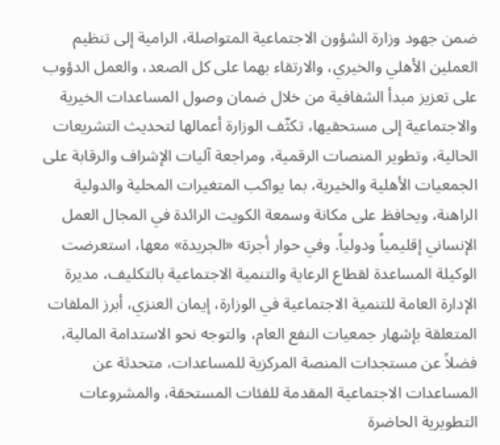ضمن جهود وزارة الشؤون الاجتماعية المتواصلة، الرامية إلى تنظيم العملين الأهلي والخيري، والارتقاء بهما على كل الصعد، والعمل الدؤوب على تعزيز مبدأ الشفافية من خلال ضمان وصول المساعدات الخيرية والاجتماعية إلى مستحقيها، تكثّف الوزارة أعمالها لتحديث التشريعات الحالية، وتطوير المنصات الرقمية، ومراجعة آليات الإشراف والرقابة على الجمعيات الأهلية والخيرية، بما يواكب المتغيرات المحلية والدولية الراهنة، ويحافظ على مكانة وسمعة الكويت الرائدة في المجال العمل الإنساني إقليمياً ودولياً. وفي حوار أجرته «الجريدة» معها، استعرضت الوكيلة المساعدة لقطاع الرعاية والتنمية الاجتماعية بالتكليف، مديرة الإدارة العامة للتنمية الاجتماعية في الوزارة، إيمان العنزي، أبرز الملفات المتعلقة بإشهار جمعيات النفع العام، والتوجه نحو الاستدامة المالية، فضلاً عن مستجدات المنصة المركزية للمساعدات، متحدثة عن المساعدات الاجتماعية المقدمة للفئات المستحقة، والمشروعات التطويرية الحاضرة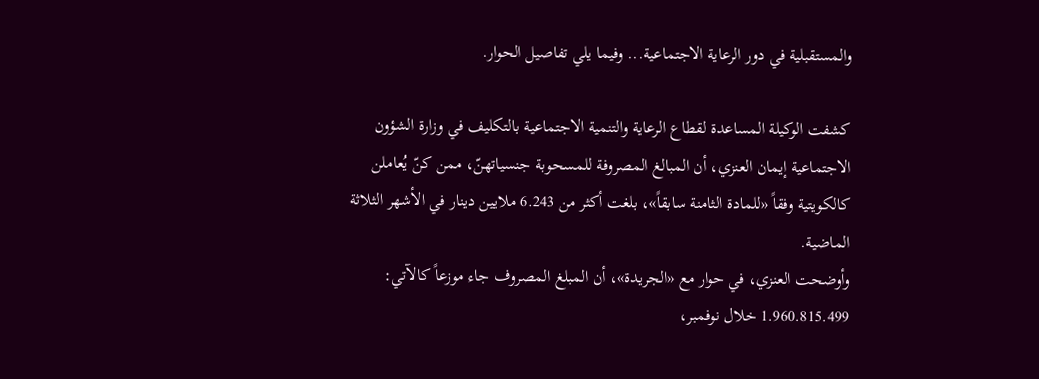والمستقبلية في دور الرعاية الاجتماعية... وفيما يلي تفاصيل الحوار.

كشفت الوكيلة المساعدة لقطاع الرعاية والتنمية الاجتماعية بالتكليف في وزارة الشؤون الاجتماعية إيمان العنزي، أن المبالغ المصروفة للمسحوبة جنسياتهنّ، ممن كنّ يُعاملن كالكويتية وفقاً «للمادة الثامنة سابقاً»، بلغت أكثر من 6.243 ملايين دينار في الأشهر الثلاثة الماضية.
وأوضحت العنزي، في حوار مع «الجريدة»، أن المبلغ المصروف جاء موزعاً كالآتي: 1.960.815.499 خلال نوفمبر،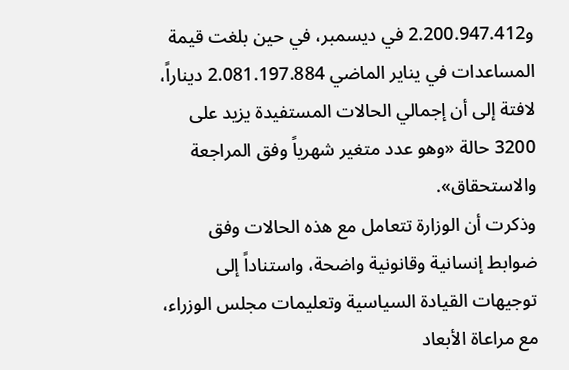و2.200.947.412 في ديسمبر، في حين بلغت قيمة المساعدات في يناير الماضي 2.081.197.884 ديناراً، لافتة إلى أن إجمالي الحالات المستفيدة يزيد على 3200 حالة «وهو عدد متغير شهرياً وفق المراجعة والاستحقاق».
وذكرت أن الوزارة تتعامل مع هذه الحالات وفق ضوابط إنسانية وقانونية واضحة، واستناداً إلى توجيهات القيادة السياسية وتعليمات مجلس الوزراء، مع مراعاة الأبعاد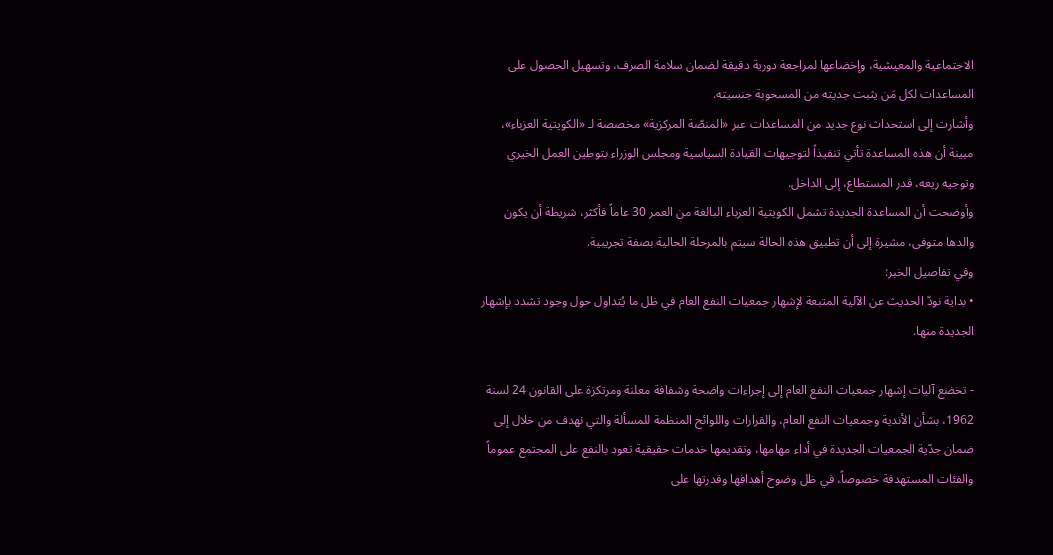الاجتماعية والمعيشية، وإخضاعها لمراجعة دورية دقيقة لضمان سلامة الصرف، وتسهيل الحصول على المساعدات لكل مَن يثبت جديته من المسحوبة جنسيته.
وأشارت إلى استحداث نوع جديد من المساعدات عبر «المنصّة المركزية» مخصصة لـ «الكويتية العزباء»، مبينة أن هذه المساعدة تأتي تنفيذاً لتوجيهات القيادة السياسية ومجلس الوزراء بتوطين العمل الخيري وتوجيه ريعه، قدر المستطاع، إلى الداخل.
وأوضحت أن المساعدة الجديدة تشمل الكويتية العزباء البالغة من العمر 30 عاماً فأكثر، شريطة أن يكون والدها متوفى، مشيرة إلى أن تطبيق هذه الحالة سيتم بالمرحلة الحالية بصفة تجريبية.
وفي تفاصيل الخبر:
• بداية نودّ الحديث عن الآلية المتبعة لإشهار جمعيات النفع العام في ظل ما يُتداول حول وجود تشدد بإشهار الجديدة منها.

- تخضع آليات إشهار جمعيات النفع العام إلى إجراءات واضحة وشفافة معلنة ومرتكزة على القانون 24 لسنة 1962، بشأن الأندية وجمعيات النفع العام، والقرارات واللوائح المنظمة للمسألة والتي نهدف من خلال إلى ضمان جدّية الجمعيات الجديدة في أداء مهامها، وتقديمها خدمات حقيقية تعود بالنفع على المجتمع عموماً والفئات المستهدفة خصوصاً، في ظل وضوح أهدافها وقدرتها على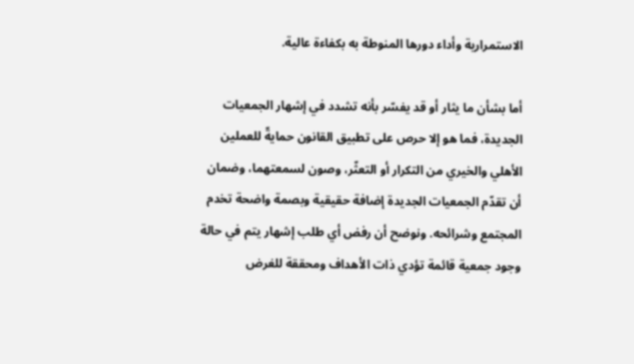الاستمرارية وأداء دورها المنوطة به بكفاءة عالية.

أما بشأن ما يثار أو قد يفسّر بأنه تشدد في إشهار الجمعيات الجديدة، فما هو إلا حرص على تطبيق القانون حمايةّ للعملين الأهلي والخيري من التكرار أو التعثّر، وصون لسمعتهما، وضمان أن تقدّم الجمعيات الجديدة إضافة حقيقية وبصمة واضحة تخدم المجتمع وشرائحه. ونوضح أن رفض أي طلب إشهار يتم في حالة وجود جمعية قائمة تؤدي ذات الأهداف ومحققة للغرض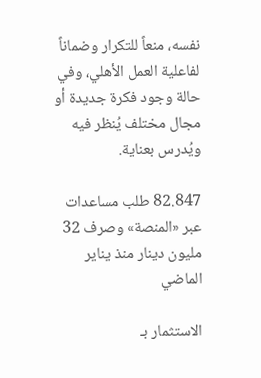نفسه، منعاً للتكرار وضماناً لفاعلية العمل الأهلي، وفي حالة وجود فكرة جديدة أو مجال مختلف يُنظر فيه ويُدرس بعناية.

82.847 طلب مساعدات عبر «المنصة» وصرف 32 مليون دينار منذ يناير الماضي

الاستثمار بـ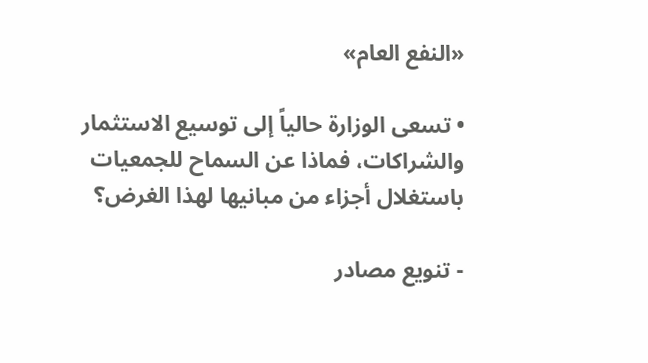«النفع العام»

• تسعى الوزارة حالياً إلى توسيع الاستثمار والشراكات، فماذا عن السماح للجمعيات باستغلال أجزاء من مبانيها لهذا الغرض؟

- تنويع مصادر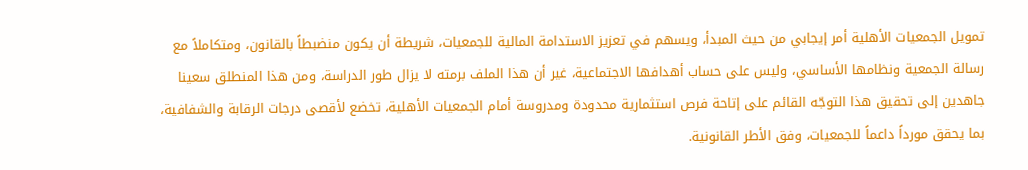تمويل الجمعيات الأهلية أمر إيجابي من حيث المبدأ، ويسهم في تعزيز الاستدامة المالية للجمعيات، شريطة أن يكون منضبطاً بالقانون، ومتكاملاً مع رسالة الجمعية ونظامها الأساسي، وليس على حساب أهدافها الاجتماعية، غير أن هذا الملف برمته لا يزال طور الدراسة، ومن هذا المنطلق سعينا جاهدين إلى تحقيق هذا التوجّه القائم على إتاحة فرص استثمارية محدودة ومدروسة أمام الجمعيات الأهلية، تخضع لأقصى درجات الرقابة والشفافية، بما يحقق مورداً داعماً للجمعيات، وفق الأطر القانونية.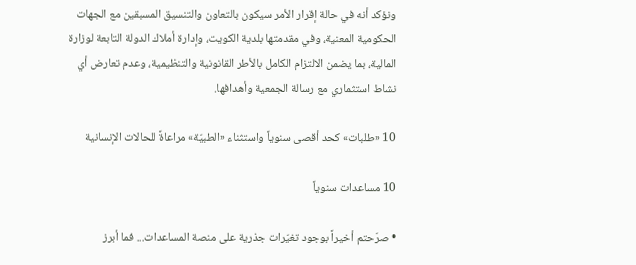ونؤكد أنه في حالة إقرار الأمر سيكون بالتعاون والتنسيق المسبقين مع الجهات الحكومية المعنية، وفي مقدمتها بلدية الكويت، وإدارة أملاك الدولة التابعة لوزارة المالية، بما يضمن الالتزام الكامل بالأطر القانونية والتنظيمية، وعدم تعارض أي نشاط استثماري مع رسالة الجمعية وأهدافها.

10 «طلبات» كحد أقصى سنوياً واستثناء «الطبيّة» مراعاةً للحالات الإنسانية

10 مساعدات سنوياً

• صرّحتم أخيراً بوجود تغيّرات جذرية على منصة المساعدات... فما أبرز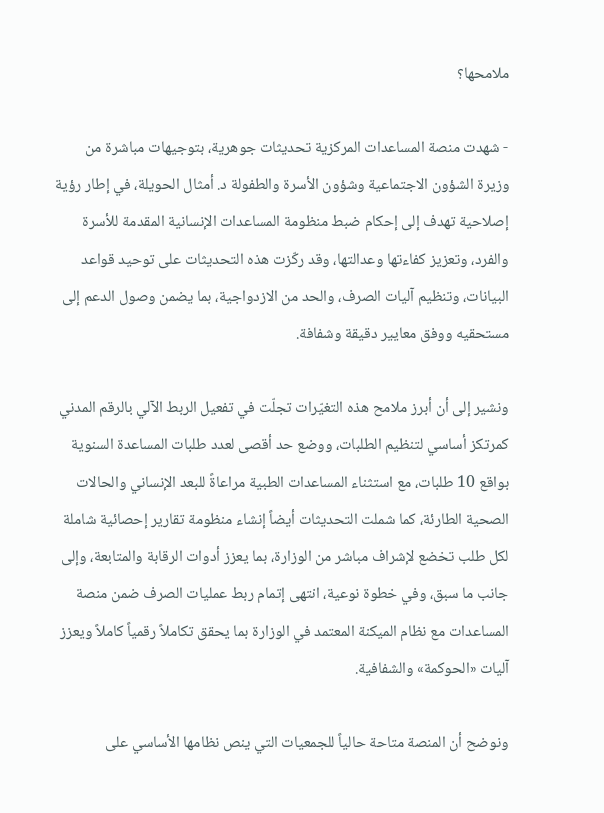ملامحها؟

- شهدت منصة المساعدات المركزية تحديثات جوهرية، بتوجيهات مباشرة من وزيرة الشؤون الاجتماعية وشؤون الأسرة والطفولة د. أمثال الحويلة، في إطار رؤية إصلاحية تهدف إلى إحكام ضبط منظومة المساعدات الإنسانية المقدمة للأسرة والفرد، وتعزيز كفاءتها وعدالتها، وقد ركّزت هذه التحديثات على توحيد قواعد البيانات، وتنظيم آليات الصرف، والحد من الازدواجية، بما يضمن وصول الدعم إلى مستحقيه ووفق معايير دقيقة وشفافة.

ونشير إلى أن أبرز ملامح هذه التغيّرات تجلّت في تفعيل الربط الآلي بالرقم المدني كمرتكز أساسي لتنظيم الطلبات، ووضع حد أقصى لعدد طلبات المساعدة السنوية بواقع 10 طلبات، مع استثناء المساعدات الطبية مراعاةً للبعد الإنساني والحالات الصحية الطارئة، كما شملت التحديثات أيضاً إنشاء منظومة تقارير إحصائية شاملة لكل طلب تخضع لإشراف مباشر من الوزارة، بما يعزز أدوات الرقابة والمتابعة، وإلى جانب ما سبق، وفي خطوة نوعية، انتهى إتمام ربط عمليات الصرف ضمن منصة المساعدات مع نظام الميكنة المعتمد في الوزارة بما يحقق تكاملاً رقمياً كاملاً ويعزز آليات «الحوكمة» والشفافية.

ونوضح أن المنصة متاحة حالياً للجمعيات التي ينص نظامها الأساسي على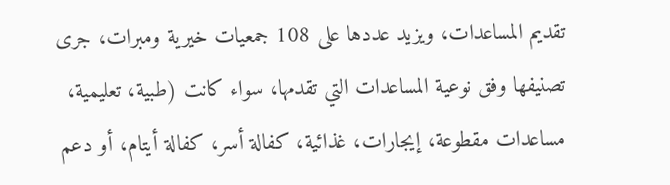تقديم المساعدات، ويزيد عددها على 108 جمعيات خيرية ومبرات، جرى تصنيفها وفق نوعية المساعدات التي تقدمها، سواء كانت (طبية، تعليمية، مساعدات مقطوعة، إيجارات، غذائية، كفالة أسر، كفالة أيتام، أو دعم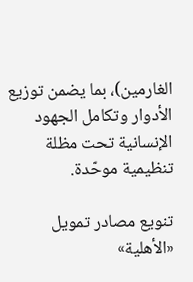الغارمين)، بما يضمن توزيع الأدوار وتكامل الجهود الإنسانية تحت مظلة تنظيمية موحّدة.

تنويع مصادر تمويل «الأهلية»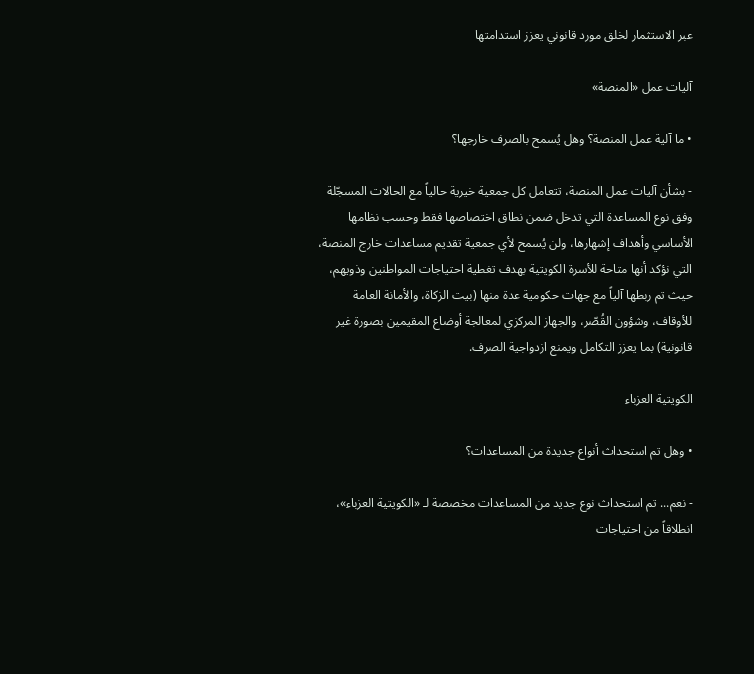عبر الاستثمار لخلق مورد قانوني يعزز استدامتها

آليات عمل «المنصة»

• ما آلية عمل المنصة؟ وهل يُسمح بالصرف خارجها؟

- بشأن آليات عمل المنصة، تتعامل كل جمعية خيرية حالياً مع الحالات المسجّلة وفق نوع المساعدة التي تدخل ضمن نطاق اختصاصها فقط وحسب نظامها الأساسي وأهداف إشهارها، ولن يُسمح لأي جمعية تقديم مساعدات خارج المنصة، التي نؤكد أنها متاحة للأسرة الكويتية بهدف تغطية احتياجات المواطنين وذويهم، حيث تم ربطها آلياً مع جهات حكومية عدة منها (بيت الزكاة، والأمانة العامة للأوقاف، وشؤون القُصّر، والجهاز المركزي لمعالجة أوضاع المقيمين بصورة غير قانونية) بما يعزز التكامل ويمنع ازدواجية الصرف.

الكويتية العزباء

• وهل تم استحداث أنواع جديدة من المساعدات؟

- نعم... تم استحداث نوع جديد من المساعدات مخصصة لـ «الكويتية العزباء»، انطلاقاً من احتياجات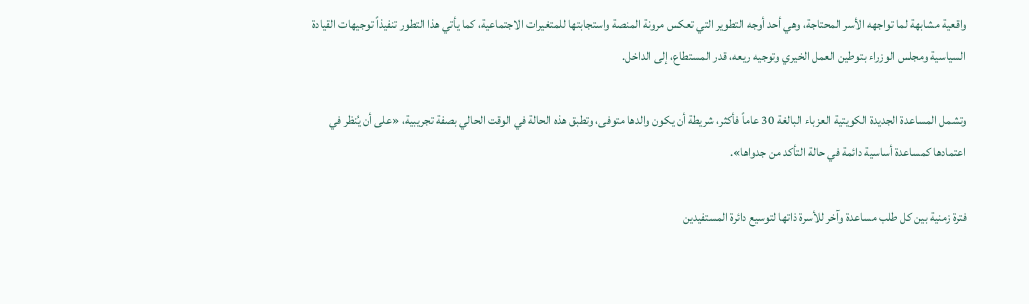واقعية مشابهة لما تواجهه الأسر المحتاجة، وهي أحد أوجه التطوير التي تعكس مرونة المنصة واستجابتها للمتغيرات الاجتماعية، كما يأتي هذا التطور تنفيذاً توجيهات القيادة السياسية ومجلس الوزراء بتوطين العمل الخيري وتوجيه ريعه، قدر المستطاع، إلى الداخل.

وتشمل المساعدة الجديدة الكويتية العزباء البالغة 30 عاماً فأكثر، شريطة أن يكون والدها متوفى، وتطبق هذه الحالة في الوقت الحالي بصفة تجريبية، «على أن يُنظر في اعتمادها كمساعدة أساسية دائمة في حالة التأكد من جدواها».

فترة زمنية بين كل طلب مساعدة وآخر للأسرة ذاتها لتوسيع دائرة المستفيدين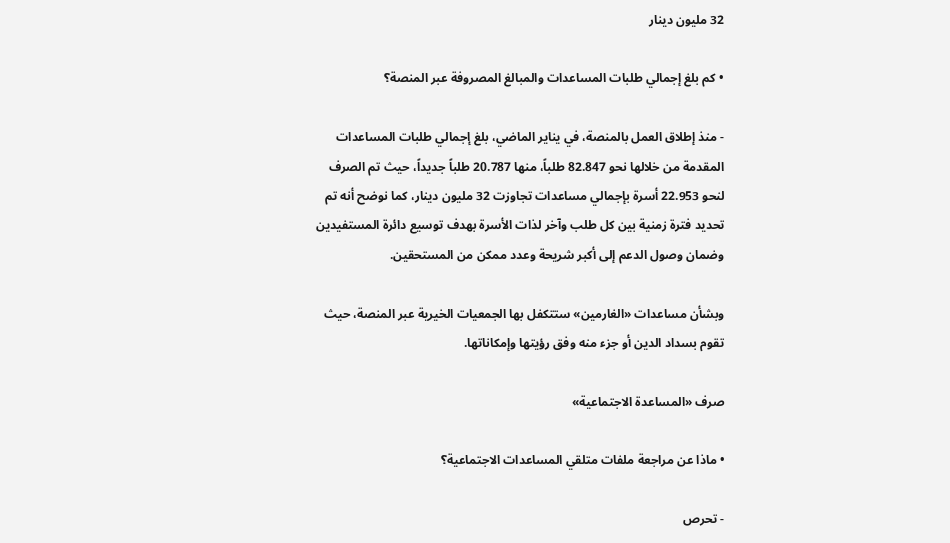32 مليون دينار

• كم بلغ إجمالي طلبات المساعدات والمبالغ المصروفة عبر المنصة؟

- منذ إطلاق العمل بالمنصة، في يناير الماضي، بلغ إجمالي طلبات المساعدات المقدمة من خلالها نحو 82.847 طلباً، منها 20.787 طلباً جديداً، حيث تم الصرف لنحو 22.953 أسرة بإجمالي مساعدات تجاوزت 32 مليون دينار، كما نوضح أنه تم تحديد فترة زمنية بين كل طلب وآخر لذات الأسرة بهدف توسيع دائرة المستفيدين وضمان وصول الدعم إلى أكبر شريحة وعدد ممكن من المستحقين.

وبشأن مساعدات «الغارمين» ستتكفل بها الجمعيات الخيرية عبر المنصة، حيث تقوم بسداد الدين أو جزء منه وفق رؤيتها وإمكاناتها.

صرف «المساعدة الاجتماعية»

• ماذا عن مراجعة ملفات متلقي المساعدات الاجتماعية؟

- تحرص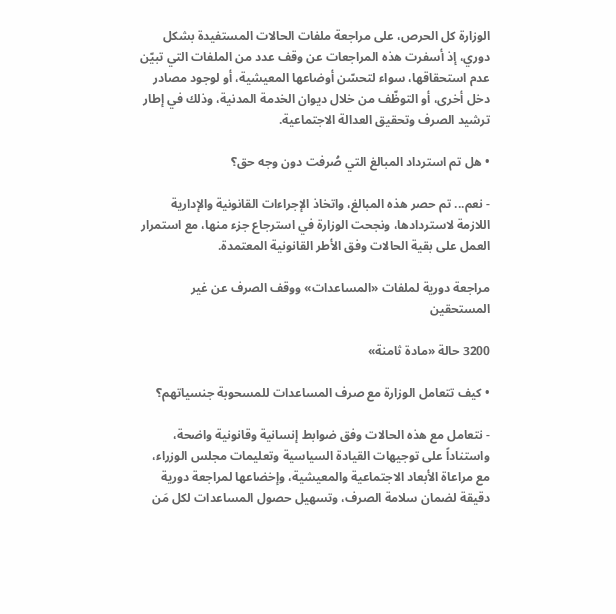الوزارة كل الحرص، على مراجعة ملفات الحالات المستفيدة بشكل دوري، إذ أسفرت هذه المراجعات عن وقف عدد من الملفات التي تبيّن عدم استحقاقها، سواء لتحسّن أوضاعها المعيشية، أو لوجود مصادر دخل أخرى، أو التوظّف من خلال ديوان الخدمة المدنية، وذلك في إطار ترشيد الصرف وتحقيق العدالة الاجتماعية.

• هل تم استرداد المبالغ التي صُرفت دون وجه حق؟

- نعم... تم حصر هذه المبالغ، واتخاذ الإجراءات القانونية والإدارية اللازمة لاستردادها، ونجحت الوزارة في استرجاع جزء منها، مع استمرار العمل على بقية الحالات وفق الأطر القانونية المعتمدة.

مراجعة دورية لملفات «المساعدات» ووقف الصرف عن غير المستحقين

3200 حالة «مادة ثامنة»

• كيف تتعامل الوزارة مع صرف المساعدات للمسحوبة جنسياتهم؟

- نتعامل مع هذه الحالات وفق ضوابط إنسانية وقانونية واضحة، واستناداً على توجيهات القيادة السياسية وتعليمات مجلس الوزراء، مع مراعاة الأبعاد الاجتماعية والمعيشية، وإخضاعها لمراجعة دورية دقيقة لضمان سلامة الصرف، وتسهيل حصول المساعدات لكل مَن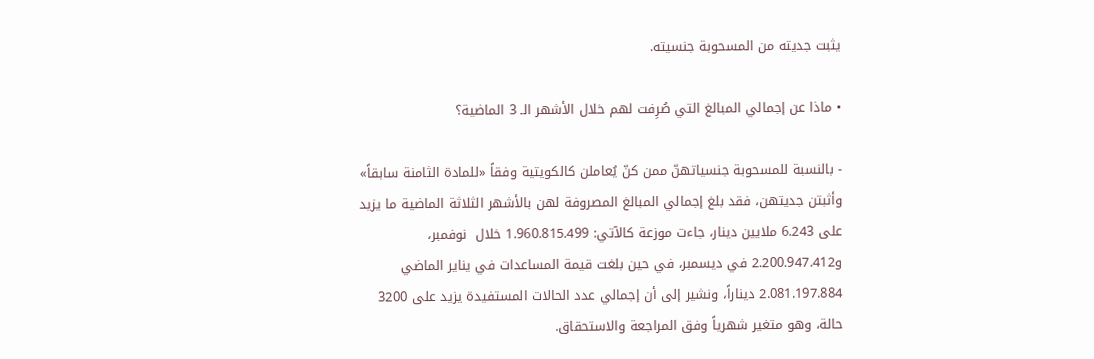يثبت جديته من المسحوبة جنسيته.

• ماذا عن إجمالي المبالغ التي صُرِفت لهم خلال الأشهر الـ 3 الماضية؟

- بالنسبة للمسحوبة جنسياتهنّ ممن كنّ يُعاملن كالكويتية وفقاً «للمادة الثامنة سابقاً» وأثبتن جديتهن، فقد بلغ إجمالي المبالغ المصروفة لهن بالأشهر الثلاثة الماضية ما يزيد على 6.243 ملايين دينار، جاءت موزعة كالآتي: 1.960.815.499 خلال  نوفمبر، و2.200.947.412 في ديسمبر، في حين بلغت قيمة المساعدات في يناير الماضي 2.081.197.884 ديناراً، ونشير إلى أن إجمالي عدد الحالات المستفيدة يزيد على 3200 حالة، وهو متغير شهرياً وفق المراجعة والاستحقاق.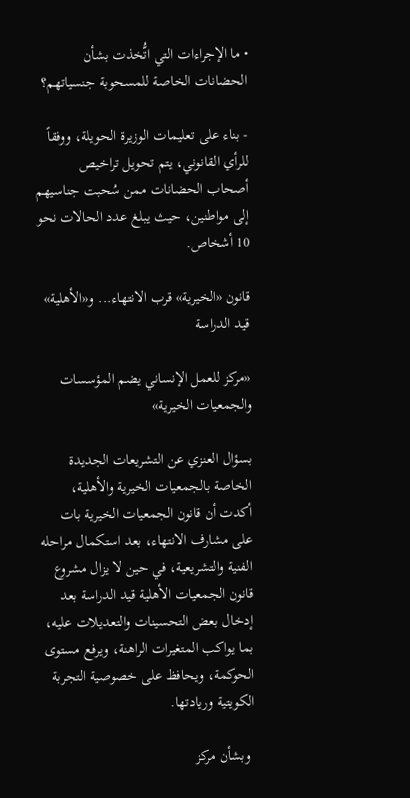• ما الإجراءات التي اتُّخذت بشأن الحضانات الخاصة للمسحوبة جنسياتهم؟

- بناء على تعليمات الوزيرة الحويلة، ووفقاً للرأي القانوني، يتم تحويل تراخيص أصحاب الحضانات ممن سُحبت جناسيهم إلى مواطنين، حيث يبلغ عدد الحالات نحو 10 أشخاص.

قانون «الخيرية» قرب الانتهاء... و«الأهلية» قيد الدراسة

«مركز للعمل الإنساني يضم المؤسسات والجمعيات الخيرية»

بسؤال العنزي عن التشريعات الجديدة الخاصة بالجمعيات الخيرية والأهلية، أكدت أن قانون الجمعيات الخيرية بات على مشارف الانتهاء، بعد استكمال مراحله الفنية والتشريعية، في حين لا يزال مشروع قانون الجمعيات الأهلية قيد الدراسة بعد إدخال بعض التحسينات والتعديلات عليه، بما يواكب المتغيرات الراهنة، ويرفع مستوى الحوكمة، ويحافظ على خصوصية التجربة الكويتية وريادتها.

 وبشأن مركز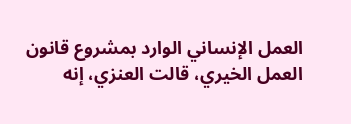العمل الإنساني الوارد بمشروع قانون العمل الخيري، قالت العنزي، إنه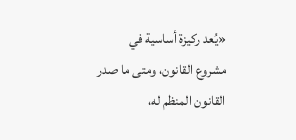«يُعد ركيزة أساسية في مشروع القانون، ومتى ما صدر القانون المنظم له،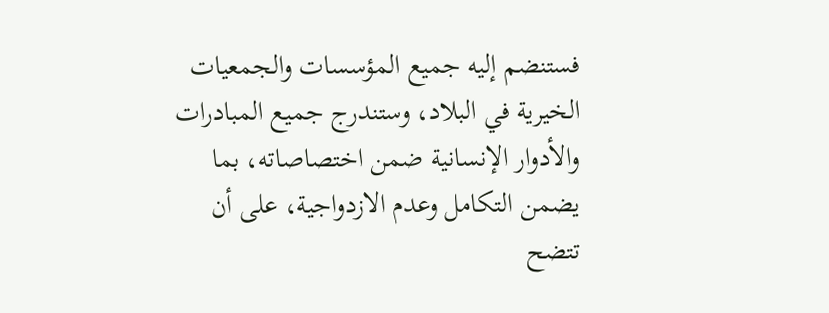فستنضم إليه جميع المؤسسات والجمعيات الخيرية في البلاد، وستندرج جميع المبادرات والأدوار الإنسانية ضمن اختصاصاته، بما يضمن التكامل وعدم الازدواجية، على أن تتضح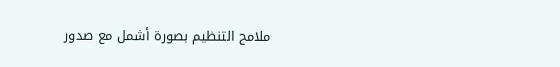ملامح التنظيم بصورة أشمل مع صدور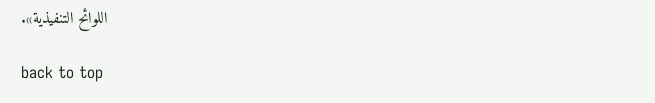اللوائح التنفيذية».

back to top